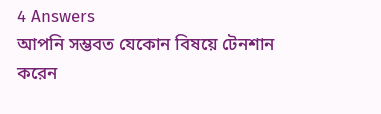4 Answers
আপনি সম্ভবত যেকোন বিষয়ে টেনশান করেন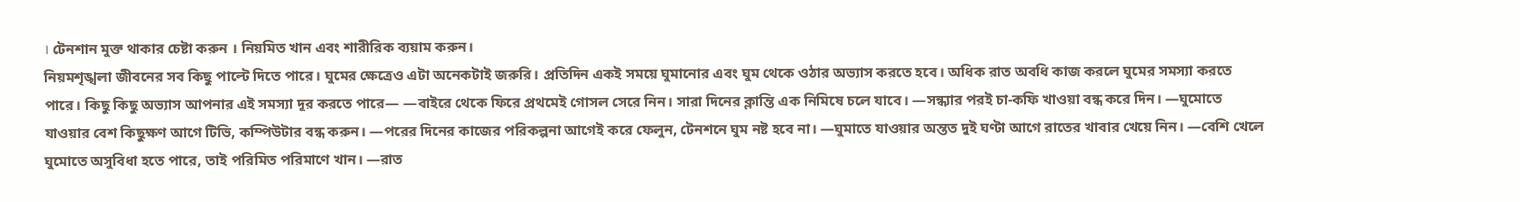। টেনশান মুক্ত থাকার চেষ্টা করুন । নিয়মিত খান এবং শারীরিক ব্যয়াম করুন।
নিয়মশৃঙ্খলা জীবনের সব কিছু পাল্টে দিতে পারে। ঘুমের ক্ষেত্রেও এটা অনেকটাই জরুরি। প্রতিদিন একই সময়ে ঘুমানোর এবং ঘুম থেকে ওঠার অভ্যাস করতে হবে। অধিক রাত অবধি কাজ করলে ঘুমের সমস্যা করতে পারে। কিছু কিছু অভ্যাস আপনার এই সমস্যা দূর করতে পারে— —বাইরে থেকে ফিরে প্রথমেই গোসল সেরে নিন। সারা দিনের ক্লান্তি এক নিমিষে চলে যাবে। —সন্ধ্যার পরই চা-কফি খাওয়া বন্ধ করে দিন। —ঘুমোতে যাওয়ার বেশ কিছুক্ষণ আগে টিভি, কম্পিউটার বন্ধ করুন। —পরের দিনের কাজের পরিকল্পনা আগেই করে ফেলুন, টেনশনে ঘুম নষ্ট হবে না। —ঘুমাতে যাওয়ার অন্তত দুই ঘণ্টা আগে রাতের খাবার খেয়ে নিন। —বেশি খেলে ঘুমোতে অসুবিধা হতে পারে, তাই পরিমিত পরিমাণে খান। —রাত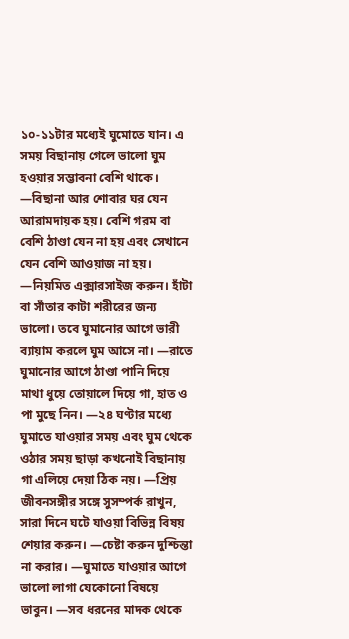১০-১১টার মধ্যেই ঘুমোতে যান। এ সময় বিছানায় গেলে ভালো ঘুম হওয়ার সম্ভাবনা বেশি থাকে। —বিছানা আর শোবার ঘর যেন আরামদায়ক হয়। বেশি গরম বা বেশি ঠাণ্ডা যেন না হয় এবং সেখানে যেন বেশি আওয়াজ না হয়। —নিয়মিত এক্সারসাইজ করুন। হাঁটা বা সাঁতার কাটা শরীরের জন্য ভালো। তবে ঘুমানোর আগে ভারী ব্যায়াম করলে ঘুম আসে না। —রাতে ঘুমানোর আগে ঠাণ্ডা পানি দিয়ে মাথা ধুয়ে তোয়ালে দিয়ে গা, হাত ও পা মুছে নিন। —২৪ ঘণ্টার মধ্যে ঘুমাতে যাওয়ার সময় এবং ঘুম থেকে ওঠার সময় ছাড়া কখনোই বিছানায় গা এলিয়ে দেয়া ঠিক নয়। —প্রিয় জীবনসঙ্গীর সঙ্গে সুসম্পর্ক রাখুন, সারা দিনে ঘটে যাওয়া বিভিন্ন বিষয় শেয়ার করুন। —চেষ্টা করুন দুশ্চিন্তা না করার। —ঘুমাতে যাওয়ার আগে ভালো লাগা যেকোনো বিষয়ে ভাবুন। —সব ধরনের মাদক থেকে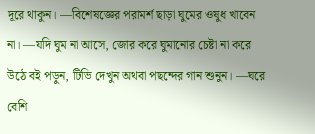দূরে থাকুন। —বিশেষজ্ঞের পরামর্শ ছাড়া ঘুমের ওষুধ খাবেন না। —যদি ঘুম না আসে, জোর করে ঘুমানোর চেষ্টা না করে উঠে বই পড়ুন, টিভি দেখুন অথবা পছন্দের গান শুনুন। —ঘরে বেশি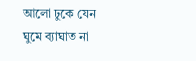আলো ঢুকে যেন ঘুমে ব্যাঘাত না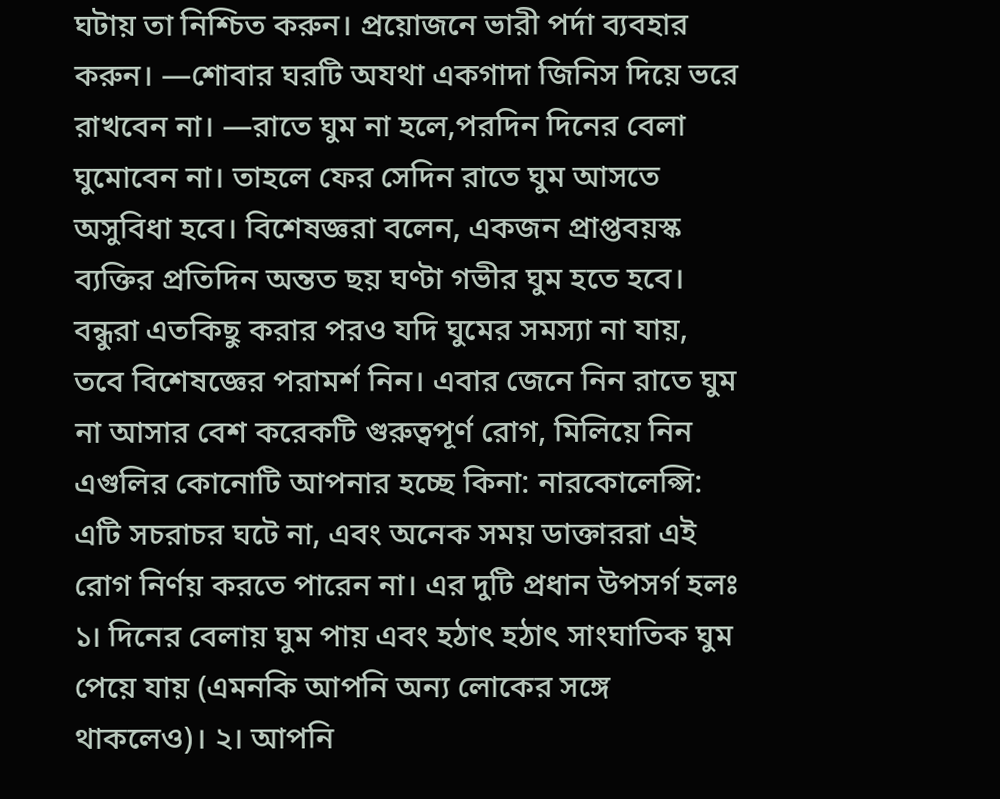ঘটায় তা নিশ্চিত করুন। প্রয়োজনে ভারী পর্দা ব্যবহার করুন। —শোবার ঘরটি অযথা একগাদা জিনিস দিয়ে ভরে রাখবেন না। —রাতে ঘুম না হলে,পরদিন দিনের বেলা ঘুমোবেন না। তাহলে ফের সেদিন রাতে ঘুম আসতে অসুবিধা হবে। বিশেষজ্ঞরা বলেন, একজন প্রাপ্তবয়স্ক ব্যক্তির প্রতিদিন অন্তত ছয় ঘণ্টা গভীর ঘুম হতে হবে। বন্ধুরা এতকিছু করার পরও যদি ঘুমের সমস্যা না যায়, তবে বিশেষজ্ঞের পরামর্শ নিন। এবার জেনে নিন রাতে ঘুম না আসার বেশ করেকটি গুরুত্বপূর্ণ রোগ, মিলিয়ে নিন এগুলির কোনোটি আপনার হচ্ছে কিনা: নারকোলেপ্সি: এটি সচরাচর ঘটে না, এবং অনেক সময় ডাক্তাররা এই রোগ নির্ণয় করতে পারেন না। এর দুটি প্রধান উপসর্গ হলঃ ১। দিনের বেলায় ঘুম পায় এবং হঠাৎ হঠাৎ সাংঘাতিক ঘুম পেয়ে যায় (এমনকি আপনি অন্য লোকের সঙ্গে থাকলেও)। ২। আপনি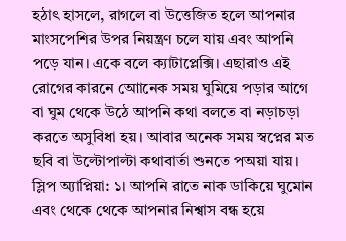হঠাৎ হাসলে, রাগলে বা উত্তেজিত হলে আপনার মাংসপেশির উপর নিয়ন্ত্রণ চলে যায় এবং আপনি পড়ে যান। একে বলে ক্যাটাপ্লেক্সি। এছারাও এই রোগের কারনে আোনেক সময় ঘুমিয়ে পড়ার আগে বা ঘুম থেকে উঠে আপনি কথা বলতে বা নড়াচড়া করতে অসুবিধা হয়। আবার অনেক সময় স্বপ্নের মত ছবি বা উল্টোপাল্টা কথাবার্তা শুনতে পঅয়া যায়। স্লিপ অ্যাপ্নিয়া: ১। আপনি রাতে নাক ডাকিয়ে ঘুমোন এবং থেকে থেকে আপনার নিশ্বাস বন্ধ হয়ে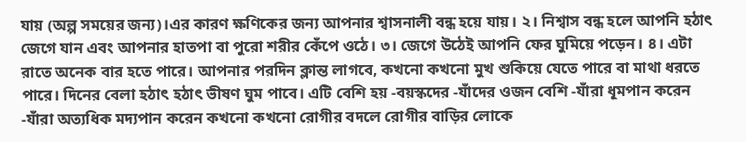যায় (অল্প সময়ের জন্য)।এর কারণ ক্ষণিকের জন্য আপনার শ্বাসনালী বন্ধ হয়ে যায়। ২। নিশ্বাস বন্ধ হলে আপনি হঠাৎ জেগে যান এবং আপনার হাতপা বা পুরো শরীর কেঁপে ওঠে। ৩। জেগে উঠেই আপনি ফের ঘুমিয়ে পড়েন। ৪। এটা রাতে অনেক বার হতে পারে। আপনার পরদিন ক্লান্ত লাগবে, কখনো কখনো মুখ শুকিয়ে যেতে পারে বা মাথা ধরতে পারে। দিনের বেলা হঠাৎ হঠাৎ ভীষণ ঘুম পাবে। এটি বেশি হয় -বয়স্কদের -যাঁদের ওজন বেশি -যাঁরা ধূমপান করেন -যাঁরা অত্যধিক মদ্যপান করেন কখনো কখনো রোগীর বদলে রোগীর বাড়ির লোকে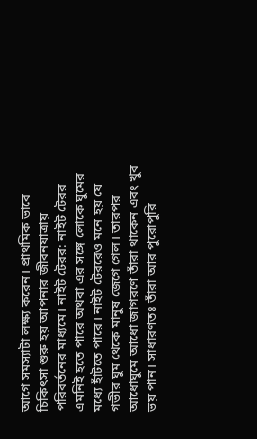আগে সমস্যাটা লক্ষ্য করেন। প্রাথমিক ভাবে চিকিৎসা শুরু হয় আপনার জীবনযাত্রায় পরিবর্তনের মাধ্যমে। নাইট টেরর: নাইট টেরর এমনিই হতে পারে অথবা এর সঙ্গে লোকে ঘুমের মধ্যে হাঁটতে পারে। নাইট টেররেও মনে হয় যে গভীর ঘুম থেকে মানুষ জেগে গেল। তারপর আধোঘুমে আধো জাগরণে তাঁরা থাকেন এবং খুব ভয় পান। সাধারণতঃ তাঁরা আর পুরোপুরি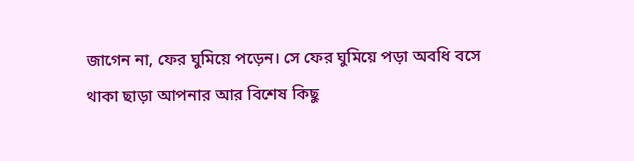জাগেন না, ফের ঘুমিয়ে পড়েন। সে ফের ঘুমিয়ে পড়া অবধি বসে থাকা ছাড়া আপনার আর বিশেষ কিছু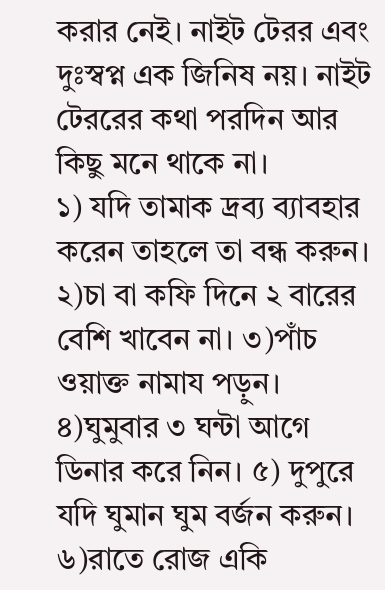করার নেই। নাইট টেরর এবং দুঃস্বপ্ন এক জিনিষ নয়। নাইট টেররের কথা পরদিন আর কিছু মনে থাকে না।
১) যদি তামাক দ্রব্য ব্যাবহার করেন তাহলে তা বন্ধ করুন। ২)চা বা কফি দিনে ২ বারের বেশি খাবেন না। ৩)পাঁচ ওয়াক্ত নামায পড়ুন। ৪)ঘুমুবার ৩ ঘন্টা আগে ডিনার করে নিন। ৫) দুপুরে যদি ঘুমান ঘুম বর্জন করুন। ৬)রাতে রোজ একি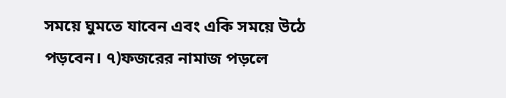সময়ে ঘুমতে যাবেন এবং একি সময়ে উঠে পড়বেন। ৭)ফজরের নামাজ পড়লে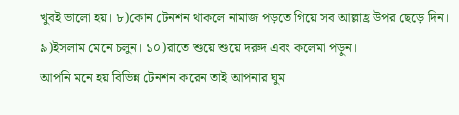খুবই ভালো হয়। ৮)কোন টেনশন থাকলে নামাজ পড়তে গিয়ে সব আল্লাহ্র উপর ছেড়ে দিন। ৯)ইসলাম মেনে চলুন। ১০)রাতে শুয়ে শুয়ে দরুদ এবং কলেমা পড়ুন।
আপনি মনে হয় বিভিন্ন টেনশন করেন তাই আপনার ঘুম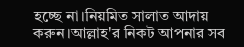হচ্ছে না।নিয়মিত সালাত আদায় করুন।আল্লাহ'র নিকট আপনার সব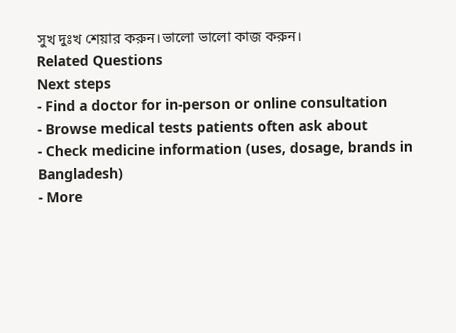সুখ দুঃখ শেয়ার করুন।ভালো ভালো কাজ করুন।
Related Questions
Next steps
- Find a doctor for in-person or online consultation
- Browse medical tests patients often ask about
- Check medicine information (uses, dosage, brands in Bangladesh)
- More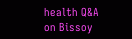health Q&A on Bissoy